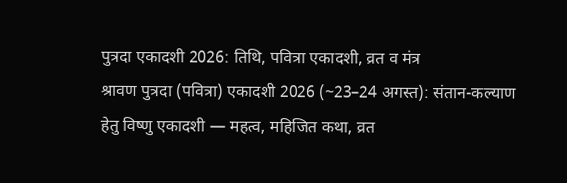पुत्रदा एकादशी 2026: तिथि, पवित्रा एकादशी, व्रत व मंत्र
श्रावण पुत्रदा (पवित्रा) एकादशी 2026 (~23–24 अगस्त): संतान-कल्याण हेतु विष्णु एकादशी — महत्व, महिजित कथा, व्रत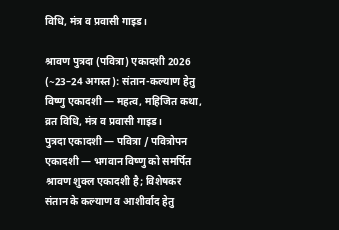विधि, मंत्र व प्रवासी गाइड।

श्रावण पुत्रदा (पवित्रा) एकादशी 2026 (~23–24 अगस्त): संतान-कल्याण हेतु विष्णु एकादशी — महत्व, महिजित कथा, व्रत विधि, मंत्र व प्रवासी गाइड।
पुत्रदा एकादशी — पवित्रा / पवित्रोपन एकादशी — भगवान विष्णु को समर्पित श्रावण शुक्ल एकादशी है; विशेषकर संतान के कल्याण व आशीर्वाद हेतु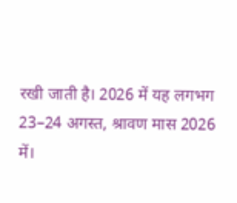रखी जाती है। 2026 में यह लगभग 23–24 अगस्त, श्रावण मास 2026 में।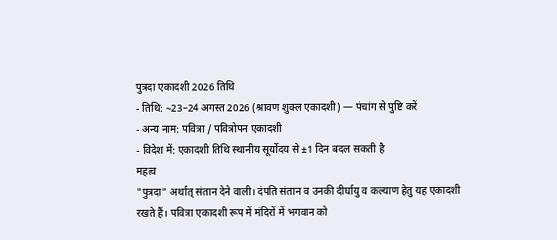पुत्रदा एकादशी 2026 तिथि
- तिथि: ~23–24 अगस्त 2026 (श्रावण शुक्ल एकादशी) — पंचांग से पुष्टि करें
- अन्य नाम: पवित्रा / पवित्रोपन एकादशी
- विदेश में: एकादशी तिथि स्थानीय सूर्योदय से ±1 दिन बदल सकती है
महत्व
"पुत्रदा" अर्थात् संतान देने वाली। दंपति संतान व उनकी दीर्घायु व कल्याण हेतु यह एकादशी रखते हैं। पवित्रा एकादशी रूप में मंदिरों में भगवान को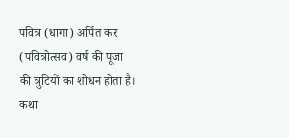पवित्र (धागा) अर्पित कर (पवित्रोत्सव) वर्ष की पूजा की त्रुटियों का शोधन होता है।
कथा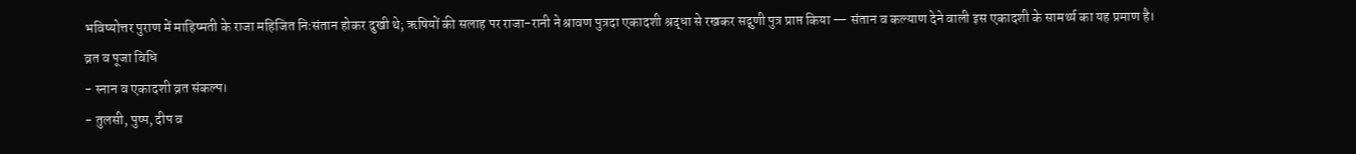भविष्योत्तर पुराण में माहिष्मती के राजा महिजित निःसंतान होकर दुखी थे; ऋषियों की सलाह पर राजा-रानी ने श्रावण पुत्रदा एकादशी श्रद्धा से रखकर सद्गुणी पुत्र प्राप्त किया — संतान व कल्याण देने वाली इस एकादशी के सामर्थ्य का यह प्रमाण है।
व्रत व पूजा विधि
- स्नान व एकादशी व्रत संकल्प।
- तुलसी, पुष्प, दीप व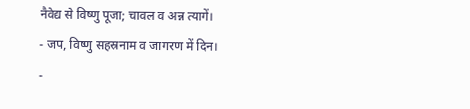नैवेद्य से विष्णु पूजा; चावल व अन्न त्यागें।
- जप, विष्णु सहस्रनाम व जागरण में दिन।
-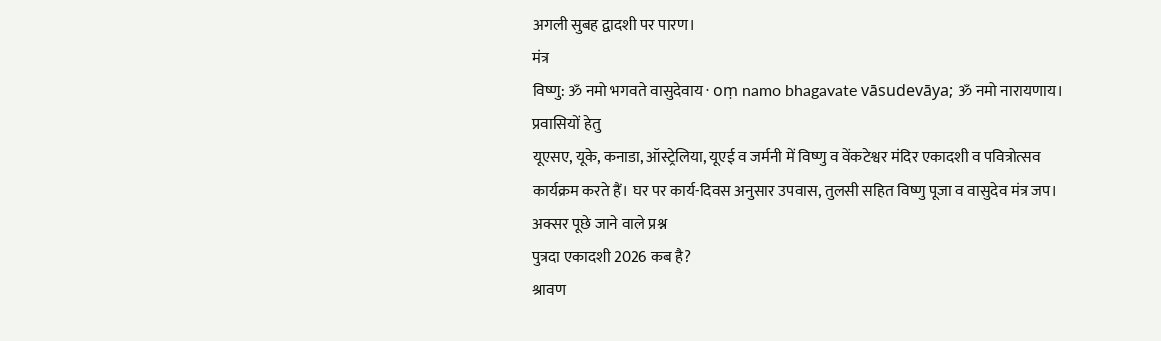अगली सुबह द्वादशी पर पारण।
मंत्र
विष्णु: ॐ नमो भगवते वासुदेवाय · oṃ namo bhagavate vāsudevāya; ॐ नमो नारायणाय।
प्रवासियों हेतु
यूएसए, यूके, कनाडा, ऑस्ट्रेलिया, यूएई व जर्मनी में विष्णु व वेंकटेश्वर मंदिर एकादशी व पवित्रोत्सव कार्यक्रम करते हैं। घर पर कार्य-दिवस अनुसार उपवास, तुलसी सहित विष्णु पूजा व वासुदेव मंत्र जप।
अक्सर पूछे जाने वाले प्रश्न
पुत्रदा एकादशी 2026 कब है?
श्रावण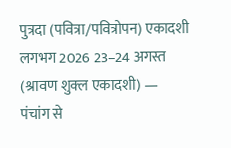पुत्रदा (पवित्रा/पवित्रोपन) एकादशी लगभग 2026 23–24 अगस्त (श्रावण शुक्ल एकादशी) — पंचांग से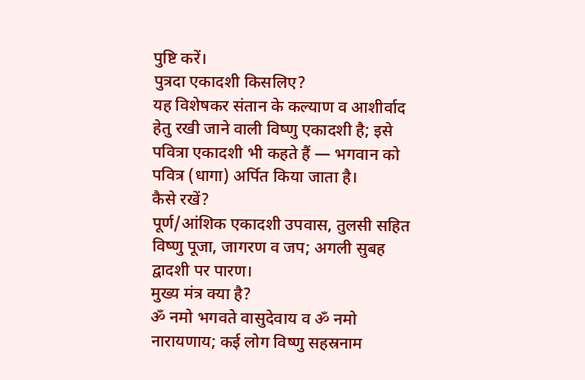पुष्टि करें।
पुत्रदा एकादशी किसलिए?
यह विशेषकर संतान के कल्याण व आशीर्वाद हेतु रखी जाने वाली विष्णु एकादशी है; इसे पवित्रा एकादशी भी कहते हैं — भगवान को पवित्र (धागा) अर्पित किया जाता है।
कैसे रखें?
पूर्ण/आंशिक एकादशी उपवास, तुलसी सहित विष्णु पूजा, जागरण व जप; अगली सुबह द्वादशी पर पारण।
मुख्य मंत्र क्या है?
ॐ नमो भगवते वासुदेवाय व ॐ नमो नारायणाय; कई लोग विष्णु सहस्रनाम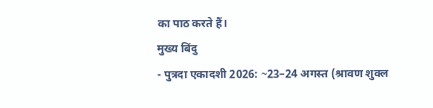का पाठ करते हैं।
मुख्य बिंदु
- पुत्रदा एकादशी 2026: ~23–24 अगस्त (श्रावण शुक्ल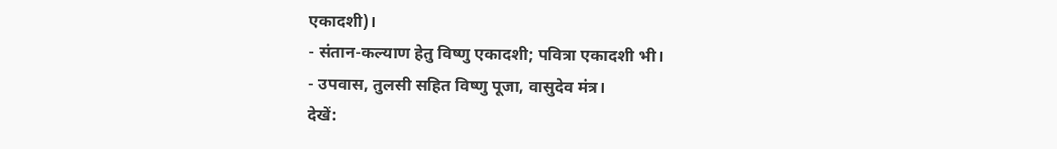एकादशी)।
- संतान-कल्याण हेतु विष्णु एकादशी; पवित्रा एकादशी भी।
- उपवास, तुलसी सहित विष्णु पूजा, वासुदेव मंत्र।
देखें: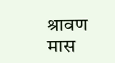श्रावण मास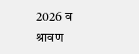2026 व श्रावण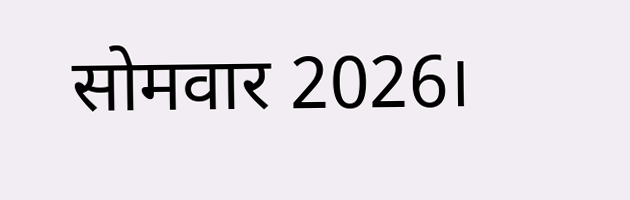सोमवार 2026।